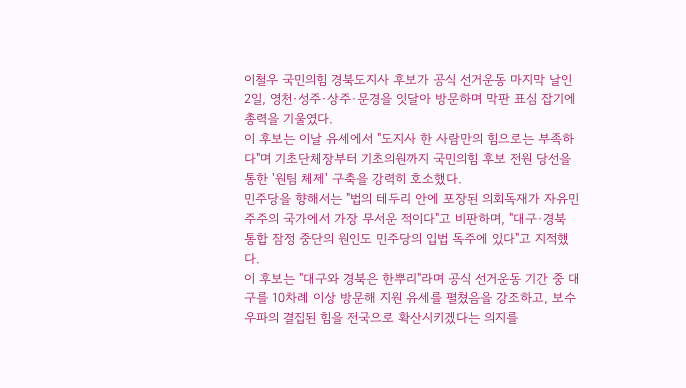이철우 국민의힘 경북도지사 후보가 공식 선거운동 마지막 날인 2일, 영천·성주·상주·문경을 잇달아 방문하며 막판 표심 잡기에 총력을 기울였다.
이 후보는 이날 유세에서 "도지사 한 사람만의 힘으로는 부족하다"며 기초단체장부터 기초의원까지 국민의힘 후보 전원 당선을 통한 '원팀 체제' 구축을 강력히 호소했다.
민주당을 향해서는 "법의 테두리 안에 포장된 의회독재가 자유민주주의 국가에서 가장 무서운 적이다"고 비판하며, "대구·경북 통합 잠정 중단의 원인도 민주당의 입법 독주에 있다"고 지적했다.
이 후보는 "대구와 경북은 한뿌리"라며 공식 선거운동 기간 중 대구를 10차례 이상 방문해 지원 유세를 펼쳤음을 강조하고, 보수우파의 결집된 힘을 전국으로 확산시키겠다는 의지를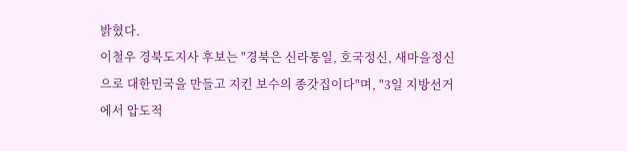밝혔다.
이철우 경북도지사 후보는 "경북은 신라통일, 호국정신, 새마을정신으로 대한민국을 만들고 지킨 보수의 종갓집이다"며, "3일 지방선거에서 압도적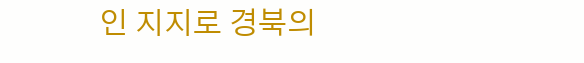인 지지로 경북의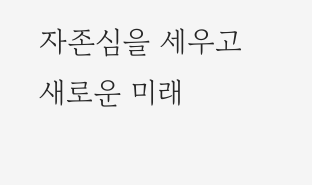자존심을 세우고 새로운 미래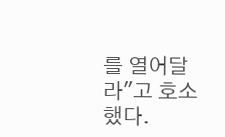를 열어달라"고 호소했다.